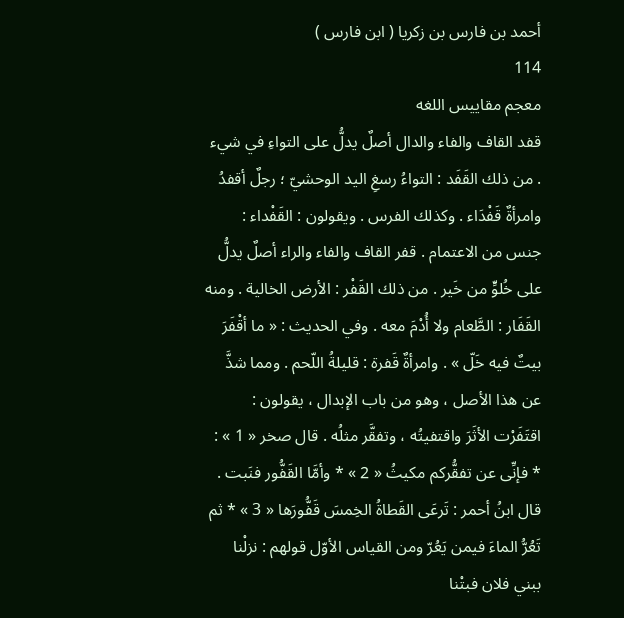أحمد بن فارس بن زكريا ( ابن فارس )
114
معجم مقاييس اللغه
قفد القاف والفاء والدال أصلٌ يدلُّ على التواءِ في شيء . من ذلك القَفَد : التواءُ رسغِ اليد الوحشيّ ؛ رجلٌ أقفدُ وامرأةٌ قَفْدَاء . وكذلك الفرس . ويقولون : القَفْداء : جنس من الاعتمام . قفر القاف والفاء والراء أصلٌ يدلُّ على خُلوٍّ من خَير . من ذلك القَفْر : الأرض الخالية . ومنه القَفَار : الطَّعام ولا أُدْمَ معه . وفي الحديث : « ما أقْفَرَ بيتٌ فيه خَلّ » . وامرأةٌ قَفرة : قليلةُ اللّحم . ومما شذَّ عن هذا الأصل ، وهو من باب الإبدال ، يقولون : اقتَفَرْت الأثَرَ واقتفيتُه ، وتفقَّر مثلُه . قال صخر « 1 » : * فإنِّى عن تفقُّركم مكيثُ « 2 » * وأمَّا القَفُّور فنَبت . قال ابنُ أحمر : تَرعَى القَطاةُ الخِمسَ قَفُّورَها « 3 » * ثم تَعُرُّ الماءَ فيمن يَعُرّ ومن القياس الأوّل قولهم : نزلْنا ببني فلان فبتْنا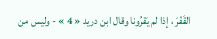القَفْرَ ، إذا لم يَقرُونا وقال ابن دريد « 4 » - وليس من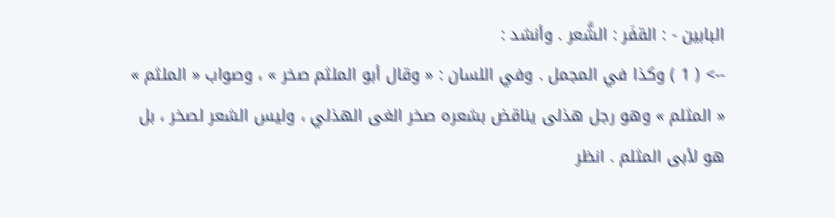البابين - : القفَر : الشَّعر . وأنشد :
--> ( 1 ) وكذا في المجمل . وفي اللسان : « وقال أبو الملثم صخر » ، وصواب « الملثم » « المثلم » وهو رجل هذلى يناقض بشعره صخر الغى الهذلي ، وليس الشعر لصخر ، بل هو لأبى المثلم . انظر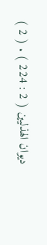ديوان الهذليين ( 2 : 224 ) . ( 2 )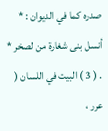صدره كما في الديوان : * أنسل بنى شغارة من لصخر * . ( 3 ) البيت في اللسان ( عرر ،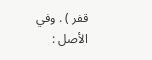قفر ) . وفي الأصل :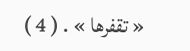« تقفرها » . ( 4 )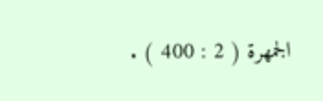الجمهرة ( 2 : 400 ) .